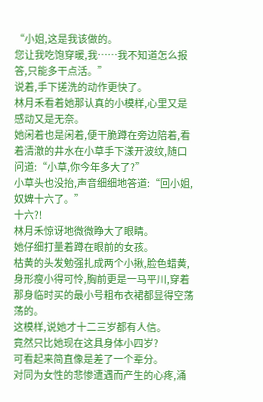“小姐,这是我该做的。
您让我吃饱穿暖,我……我不知道怎么报答,只能多干点活。”
说着,手下搓洗的动作更快了。
林月禾看着她那认真的小模样,心里又是感动又是无奈。
她闲着也是闲着,便干脆蹲在旁边陪着,看着清澈的井水在小草手下漾开波纹,随口问道:“小草,你今年多大了?”
小草头也没抬,声音细细地答道:“回小姐,奴婢十六了。”
十六?!
林月禾惊讶地微微睁大了眼睛。
她仔细打量着蹲在眼前的女孩。
枯黄的头发勉强扎成两个小揪,脸色蜡黄,身形瘦小得可怜,胸前更是一马平川,穿着那身临时买的最小号粗布衣裙都显得空荡荡的。
这模样,说她才十二三岁都有人信。
竟然只比她现在这具身体小四岁?
可看起来简直像是差了一个辈分。
对同为女性的悲惨遭遇而产生的心疼,涌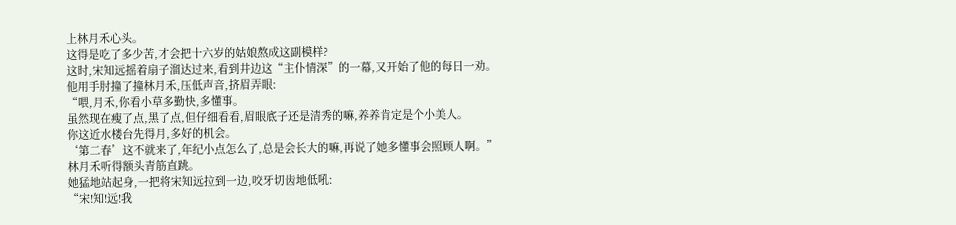上林月禾心头。
这得是吃了多少苦,才会把十六岁的姑娘熬成这副模样?
这时,宋知远摇着扇子溜达过来,看到井边这“主仆情深”的一幕,又开始了他的每日一劝。
他用手肘撞了撞林月禾,压低声音,挤眉弄眼:
“喂,月禾,你看小草多勤快,多懂事。
虽然现在瘦了点,黑了点,但仔细看看,眉眼底子还是清秀的嘛,养养肯定是个小美人。
你这近水楼台先得月,多好的机会。
‘第二春’这不就来了,年纪小点怎么了,总是会长大的嘛,再说了她多懂事会照顾人啊。”
林月禾听得额头青筋直跳。
她猛地站起身,一把将宋知远拉到一边,咬牙切齿地低吼:
“宋!知!远!我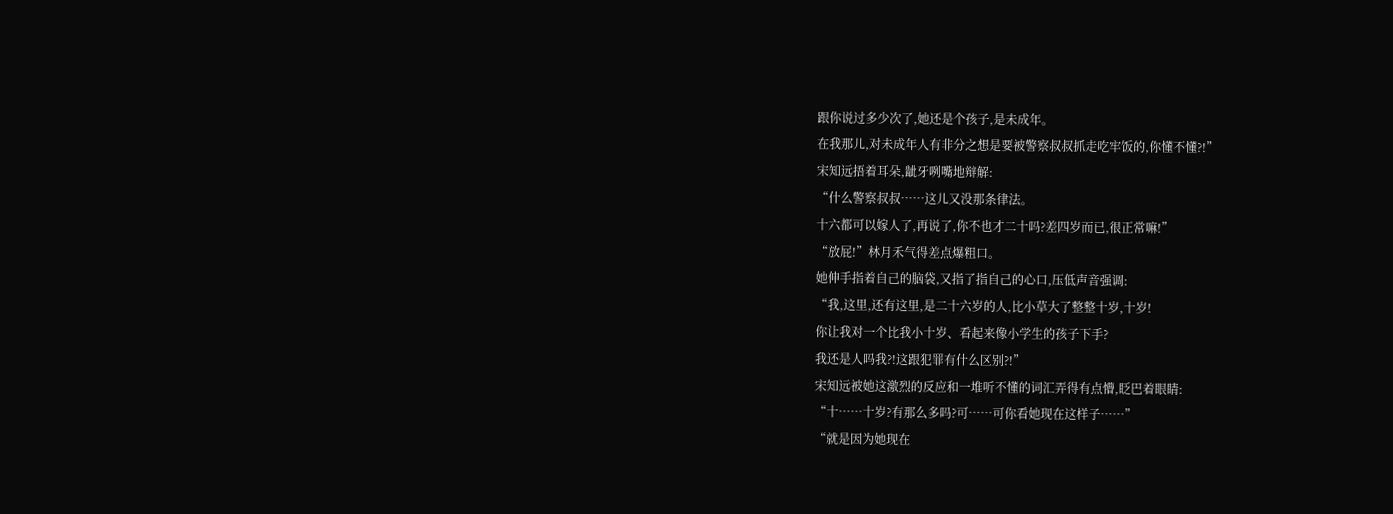跟你说过多少次了,她还是个孩子,是未成年。
在我那儿,对未成年人有非分之想是要被警察叔叔抓走吃牢饭的,你懂不懂?!”
宋知远捂着耳朵,龇牙咧嘴地辩解:
“什么警察叔叔……这儿又没那条律法。
十六都可以嫁人了,再说了,你不也才二十吗?差四岁而已,很正常嘛!”
“放屁!”林月禾气得差点爆粗口。
她伸手指着自己的脑袋,又指了指自己的心口,压低声音强调:
“我,这里,还有这里,是二十六岁的人,比小草大了整整十岁,十岁!
你让我对一个比我小十岁、看起来像小学生的孩子下手?
我还是人吗我?!这跟犯罪有什么区别?!”
宋知远被她这激烈的反应和一堆听不懂的词汇弄得有点懵,眨巴着眼睛:
“十……十岁?有那么多吗?可……可你看她现在这样子……”
“就是因为她现在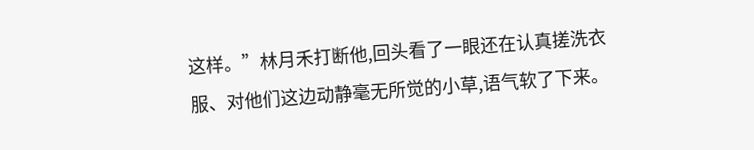这样。”林月禾打断他,回头看了一眼还在认真搓洗衣服、对他们这边动静毫无所觉的小草,语气软了下来。